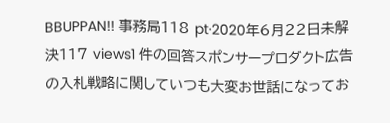BBUPPAN!! 事務局118 pt·2020年6月22日未解決117 views1 件の回答スポンサープロダクト広告の入札戦略に関していつも大変お世話になってお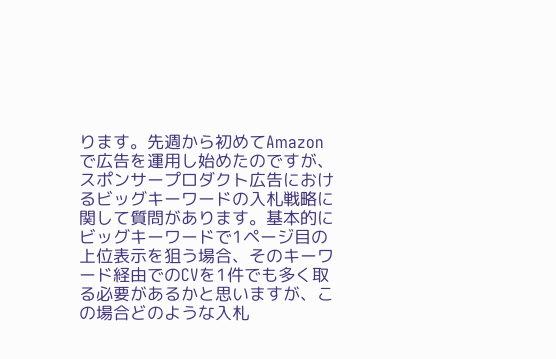ります。先週から初めてAmazonで広告を運用し始めたのですが、スポンサープロダクト広告におけるビッグキーワードの入札戦略に関して質問があります。基本的にビッグキーワードで1ページ目の上位表示を狙う場合、そのキーワード経由でのCVを1件でも多く取る必要があるかと思いますが、この場合どのような入札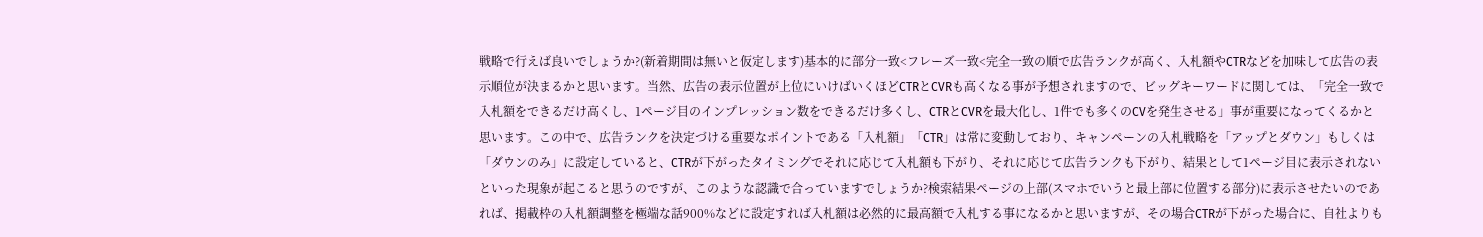戦略で行えば良いでしょうか?(新着期間は無いと仮定します)基本的に部分一致<フレーズ一致<完全一致の順で広告ランクが高く、入札額やCTRなどを加味して広告の表示順位が決まるかと思います。当然、広告の表示位置が上位にいけばいくほどCTRとCVRも高くなる事が予想されますので、ビッグキーワードに関しては、「完全一致で入札額をできるだけ高くし、1ページ目のインプレッション数をできるだけ多くし、CTRとCVRを最大化し、1件でも多くのCVを発生させる」事が重要になってくるかと思います。この中で、広告ランクを決定づける重要なポイントである「入札額」「CTR」は常に変動しており、キャンペーンの入札戦略を「アップとダウン」もしくは「ダウンのみ」に設定していると、CTRが下がったタイミングでそれに応じて入札額も下がり、それに応じて広告ランクも下がり、結果として1ページ目に表示されないといった現象が起こると思うのですが、このような認識で合っていますでしょうか?検索結果ページの上部(スマホでいうと最上部に位置する部分)に表示させたいのであれば、掲載枠の入札額調整を極端な話900%などに設定すれば入札額は必然的に最高額で入札する事になるかと思いますが、その場合CTRが下がった場合に、自社よりも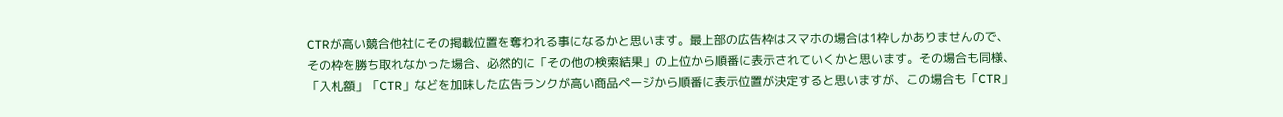CTRが高い競合他社にその掲載位置を奪われる事になるかと思います。最上部の広告枠はスマホの場合は1枠しかありませんので、その枠を勝ち取れなかった場合、必然的に「その他の検索結果」の上位から順番に表示されていくかと思います。その場合も同様、「入札額」「CTR」などを加味した広告ランクが高い商品ページから順番に表示位置が決定すると思いますが、この場合も「CTR」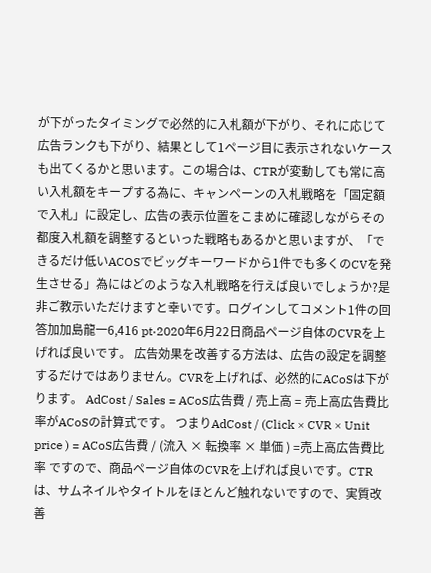が下がったタイミングで必然的に入札額が下がり、それに応じて広告ランクも下がり、結果として1ページ目に表示されないケースも出てくるかと思います。この場合は、CTRが変動しても常に高い入札額をキープする為に、キャンペーンの入札戦略を「固定額で入札」に設定し、広告の表示位置をこまめに確認しながらその都度入札額を調整するといった戦略もあるかと思いますが、「できるだけ低いACOSでビッグキーワードから1件でも多くのCVを発生させる」為にはどのような入札戦略を行えば良いでしょうか?是非ご教示いただけますと幸いです。ログインしてコメント1件の回答加加島龍一6,416 pt·2020年6月22日商品ページ自体のCVRを上げれば良いです。 広告効果を改善する方法は、広告の設定を調整するだけではありません。CVRを上げれば、必然的にACoSは下がります。 AdCost / Sales = ACoS広告費 / 売上高 = 売上高広告費比率がACoSの計算式です。 つまりAdCost / (Click × CVR × Unit price ) = ACoS広告費 / (流入 × 転換率 × 単価 ) =売上高広告費比率 ですので、商品ページ自体のCVRを上げれば良いです。CTRは、サムネイルやタイトルをほとんど触れないですので、実質改善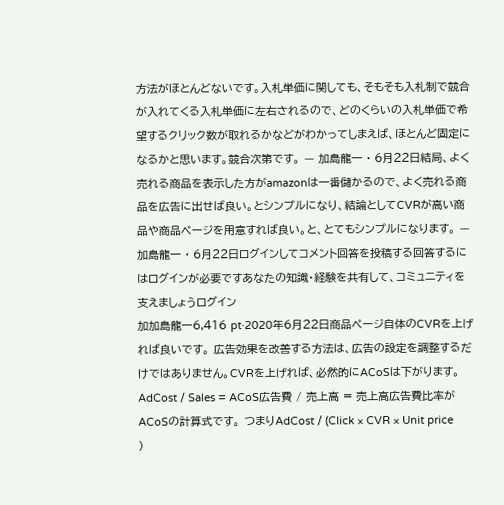方法がほとんどないです。入札単価に関しても、そもそも入札制で競合が入れてくる入札単価に左右されるので、どのくらいの入札単価で希望するクリック数が取れるかなどがわかってしまえば、ほとんど固定になるかと思います。競合次第です。 — 加島龍一 · 6月22日結局、よく売れる商品を表示した方がamazonは一番儲かるので、よく売れる商品を広告に出せば良い。とシンプルになり、結論としてCVRが高い商品や商品ページを用意すれば良い。と、とてもシンプルになります。 — 加島龍一 · 6月22日ログインしてコメント回答を投稿する回答するにはログインが必要ですあなたの知識・経験を共有して、コミュニティを支えましょうログイン
加加島龍一6,416 pt·2020年6月22日商品ページ自体のCVRを上げれば良いです。 広告効果を改善する方法は、広告の設定を調整するだけではありません。CVRを上げれば、必然的にACoSは下がります。 AdCost / Sales = ACoS広告費 / 売上高 = 売上高広告費比率がACoSの計算式です。 つまりAdCost / (Click × CVR × Unit price )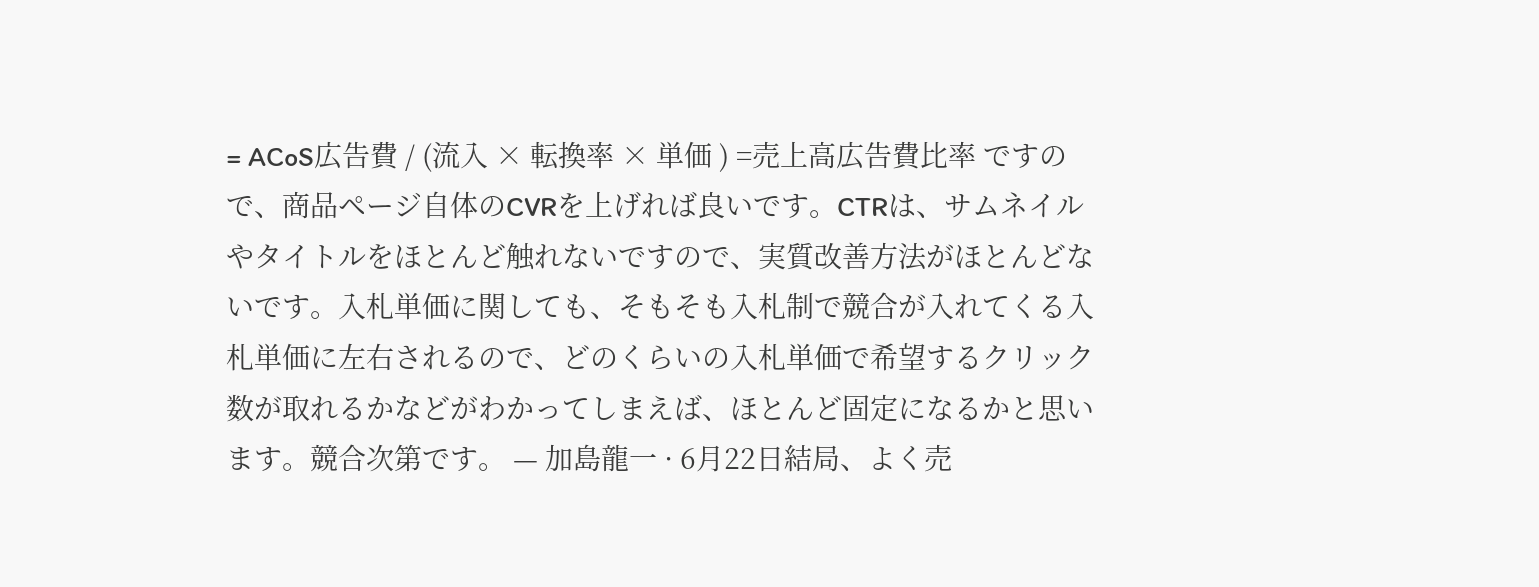= ACoS広告費 / (流入 × 転換率 × 単価 ) =売上高広告費比率 ですので、商品ページ自体のCVRを上げれば良いです。CTRは、サムネイルやタイトルをほとんど触れないですので、実質改善方法がほとんどないです。入札単価に関しても、そもそも入札制で競合が入れてくる入札単価に左右されるので、どのくらいの入札単価で希望するクリック数が取れるかなどがわかってしまえば、ほとんど固定になるかと思います。競合次第です。 — 加島龍一 · 6月22日結局、よく売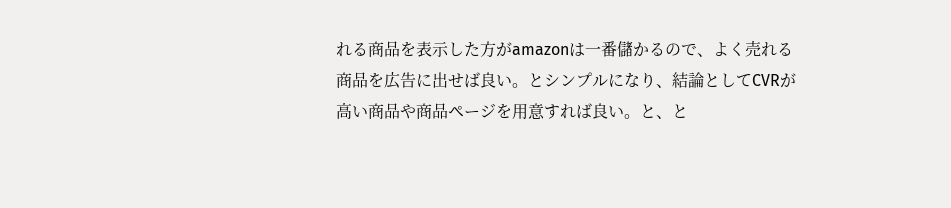れる商品を表示した方がamazonは一番儲かるので、よく売れる商品を広告に出せば良い。とシンプルになり、結論としてCVRが高い商品や商品ページを用意すれば良い。と、と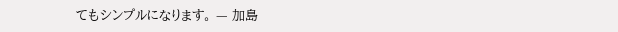てもシンプルになります。 — 加島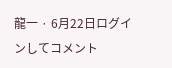龍一 · 6月22日ログインしてコメント